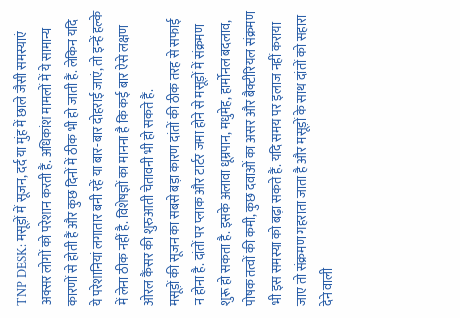TNP DESK: मसूड़ों में सूजन, दर्द या मुंह में छाले जैसी समस्याएं अक्सर लोगों को परेशान करती हैं. अधिकांश मामलों में ये सामान्य कारणों से होती हैं और कुछ दिनों में ठीक भी हो जाती हैं. लेकिन यदि ये परेशानियां लगातार बनी रहें या बार-बार दोहराई जाएं, तो इन्हें हल्के में लेना ठीक नहीं है. विशेषज्ञों का मानना है कि कई बार ऐसे लक्षण ओरल कैंसर की शुरुआती चेतावनी भी हो सकते हैं.
मसूड़ों की सूजन का सबसे बड़ा कारण दांतों की ठीक तरह से सफाई न होना है. दांतों पर प्लाक और टार्टर जमा होने से मसूड़ों में संक्रमण शुरू हो सकता है. इसके अलावा धूम्रपान, मधुमेह, हार्मोनल बदलाव, पोषक तत्वों की कमी, कुछ दवाओं का असर और बैक्टीरियल संक्रमण भी इस समस्या को बढ़ा सकते हैं. यदि समय पर इलाज नहीं कराया जाए तो संक्रमण गहराता जाता है और मसूड़ों के साथ दांतों को सहारा देने वाली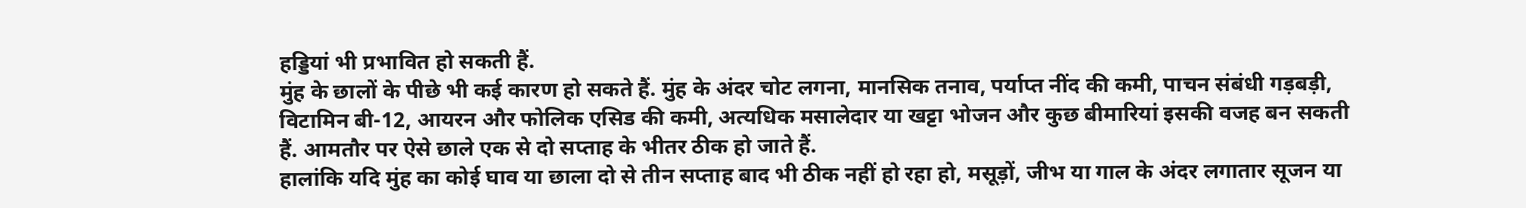हड्डियां भी प्रभावित हो सकती हैं.
मुंह के छालों के पीछे भी कई कारण हो सकते हैं. मुंह के अंदर चोट लगना, मानसिक तनाव, पर्याप्त नींद की कमी, पाचन संबंधी गड़बड़ी, विटामिन बी-12, आयरन और फोलिक एसिड की कमी, अत्यधिक मसालेदार या खट्टा भोजन और कुछ बीमारियां इसकी वजह बन सकती हैं. आमतौर पर ऐसे छाले एक से दो सप्ताह के भीतर ठीक हो जाते हैं.
हालांकि यदि मुंह का कोई घाव या छाला दो से तीन सप्ताह बाद भी ठीक नहीं हो रहा हो, मसूड़ों, जीभ या गाल के अंदर लगातार सूजन या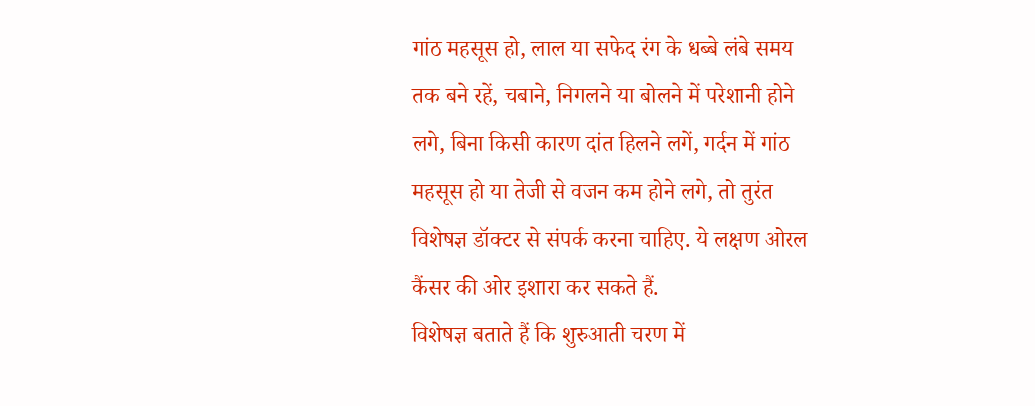गांठ महसूस हो, लाल या सफेद रंग के धब्बे लंबे समय तक बने रहें, चबाने, निगलने या बोलने में परेशानी होने लगे, बिना किसी कारण दांत हिलने लगें, गर्दन में गांठ महसूस हो या तेजी से वजन कम होने लगे, तो तुरंत विशेषज्ञ डॉक्टर से संपर्क करना चाहिए. ये लक्षण ओरल कैंसर की ओर इशारा कर सकते हैं.
विशेषज्ञ बताते हैं कि शुरुआती चरण में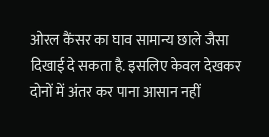ओरल कैंसर का घाव सामान्य छाले जैसा दिखाई दे सकता है. इसलिए केवल देखकर दोनों में अंतर कर पाना आसान नहीं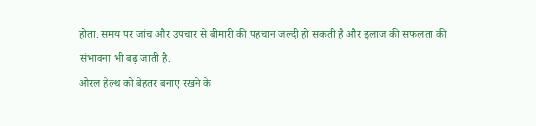होता. समय पर जांच और उपचार से बीमारी की पहचान जल्दी हो सकती है और इलाज की सफलता की संभावना भी बढ़ जाती है.
ओरल हेल्थ को बेहतर बनाए रखने के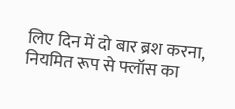लिए दिन में दो बार ब्रश करना, नियमित रूप से फ्लॉस का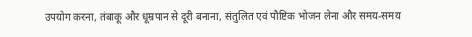उपयोग करना, तंबाकू और धूम्रपान से दूरी बनाना, संतुलित एवं पौष्टिक भोजन लेना और समय-समय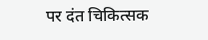पर दंत चिकित्सक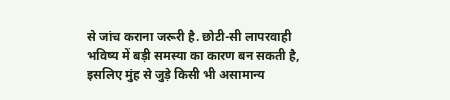से जांच कराना जरूरी है. छोटी-सी लापरवाही भविष्य में बड़ी समस्या का कारण बन सकती है, इसलिए मुंह से जुड़े किसी भी असामान्य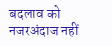बदलाव को नजरअंदाज नहीं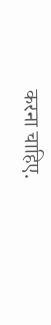करना चाहिए.